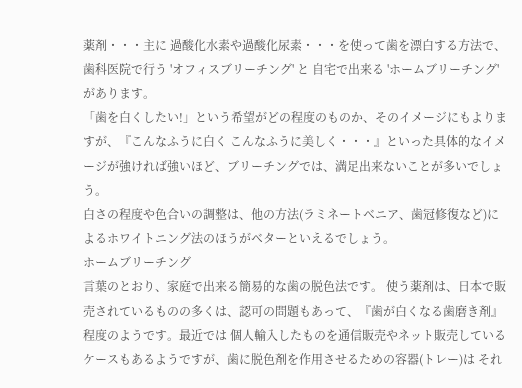薬剤・・・主に 過酸化水素や過酸化尿素・・・を使って歯を漂白する方法で、歯科医院で行う 'オフィスブリーチング' と 自宅で出来る 'ホームブリーチング' があります。
「歯を白くしたい!」という希望がどの程度のものか、そのイメージにもよりますが、『こんなふうに白く こんなふうに美しく・・・』といった具体的なイメージが強ければ強いほど、ブリーチングでは、満足出来ないことが多いでしょう。
白さの程度や色合いの調整は、他の方法(ラミネートベニア、歯冠修復など)によるホワイトニング法のほうがベターといえるでしょう。
ホームブリーチング
言葉のとおり、家庭で出来る簡易的な歯の脱色法です。 使う薬剤は、日本で販売されているものの多くは、認可の問題もあって、『歯が白くなる歯磨き剤』程度のようです。最近では 個人輸入したものを通信販売やネット販売しているケースもあるようですが、歯に脱色剤を作用させるための容器(トレー)は それ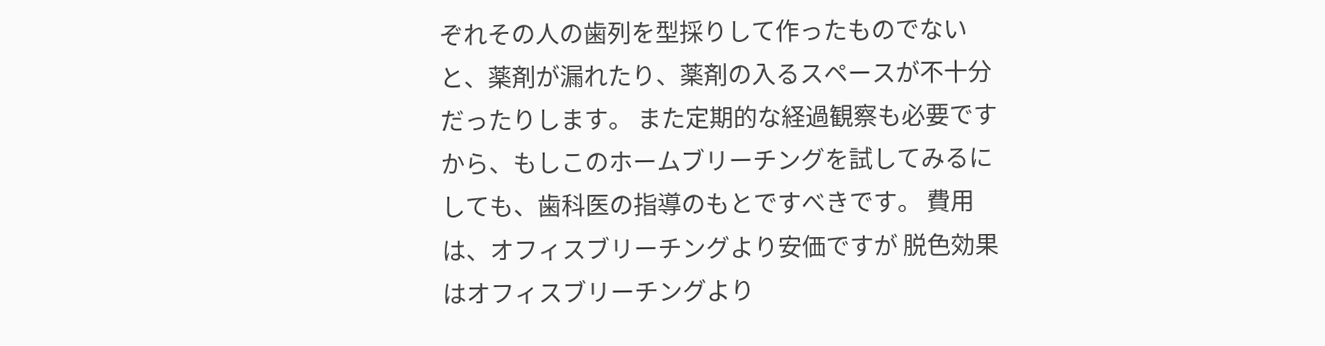ぞれその人の歯列を型採りして作ったものでないと、薬剤が漏れたり、薬剤の入るスペースが不十分だったりします。 また定期的な経過観察も必要ですから、もしこのホームブリーチングを試してみるにしても、歯科医の指導のもとですべきです。 費用は、オフィスブリーチングより安価ですが 脱色効果はオフィスブリーチングより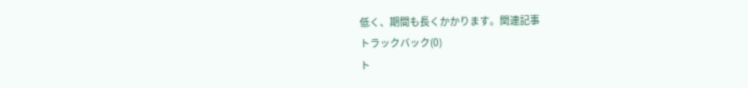低く、期間も長くかかります。関連記事
トラックバック(0)
ト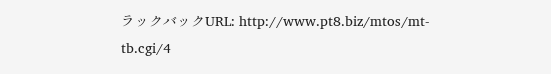ラックバックURL: http://www.pt8.biz/mtos/mt-tb.cgi/4